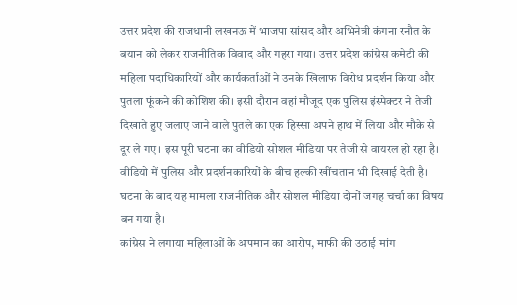उत्तर प्रदेश की राजधानी लखनऊ में भाजपा सांसद और अभिनेत्री कंगना रनौत के बयान को लेकर राजनीतिक विवाद और गहरा गया। उत्तर प्रदेश कांग्रेस कमेटी की महिला पदाधिकारियों और कार्यकर्ताओं ने उनके खिलाफ विरोध प्रदर्शन किया और पुतला फूंकने की कोशिश की। इसी दौरान वहां मौजूद एक पुलिस इंस्पेक्टर ने तेजी दिखाते हुए जलाए जाने वाले पुतले का एक हिस्सा अपने हाथ में लिया और मौके से दूर ले गए। इस पूरी घटना का वीडियो सोशल मीडिया पर तेजी से वायरल हो रहा है। वीडियो में पुलिस और प्रदर्शनकारियों के बीच हल्की खींचतान भी दिखाई देती है। घटना के बाद यह मामला राजनीतिक और सोशल मीडिया दोनों जगह चर्चा का विषय बन गया है।
कांग्रेस ने लगाया महिलाओं के अपमान का आरोप, माफी की उठाई मांग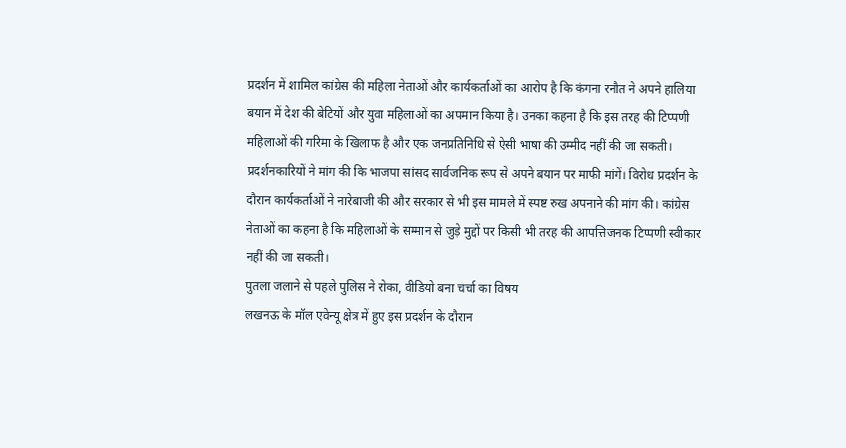प्रदर्शन में शामिल कांग्रेस की महिला नेताओं और कार्यकर्ताओं का आरोप है कि कंगना रनौत ने अपने हालिया बयान में देश की बेटियों और युवा महिलाओं का अपमान किया है। उनका कहना है कि इस तरह की टिप्पणी महिलाओं की गरिमा के खिलाफ है और एक जनप्रतिनिधि से ऐसी भाषा की उम्मीद नहीं की जा सकती। प्रदर्शनकारियों ने मांग की कि भाजपा सांसद सार्वजनिक रूप से अपने बयान पर माफी मांगें। विरोध प्रदर्शन के दौरान कार्यकर्ताओं ने नारेबाजी की और सरकार से भी इस मामले में स्पष्ट रुख अपनाने की मांग की। कांग्रेस नेताओं का कहना है कि महिलाओं के सम्मान से जुड़े मुद्दों पर किसी भी तरह की आपत्तिजनक टिप्पणी स्वीकार नहीं की जा सकती।
पुतला जलाने से पहले पुलिस ने रोका, वीडियो बना चर्चा का विषय
लखनऊ के मॉल एवेन्यू क्षेत्र में हुए इस प्रदर्शन के दौरान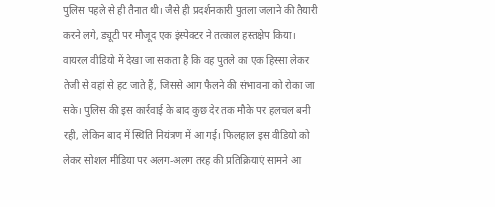पुलिस पहले से ही तैनात थी। जैसे ही प्रदर्शनकारी पुतला जलाने की तैयारी करने लगे, ड्यूटी पर मौजूद एक इंस्पेक्टर ने तत्काल हस्तक्षेप किया। वायरल वीडियो में देखा जा सकता है कि वह पुतले का एक हिस्सा लेकर तेजी से वहां से हट जाते हैं, जिससे आग फैलने की संभावना को रोका जा सके। पुलिस की इस कार्रवाई के बाद कुछ देर तक मौके पर हलचल बनी रही, लेकिन बाद में स्थिति नियंत्रण में आ गई। फिलहाल इस वीडियो को लेकर सोशल मीडिया पर अलग-अलग तरह की प्रतिक्रियाएं सामने आ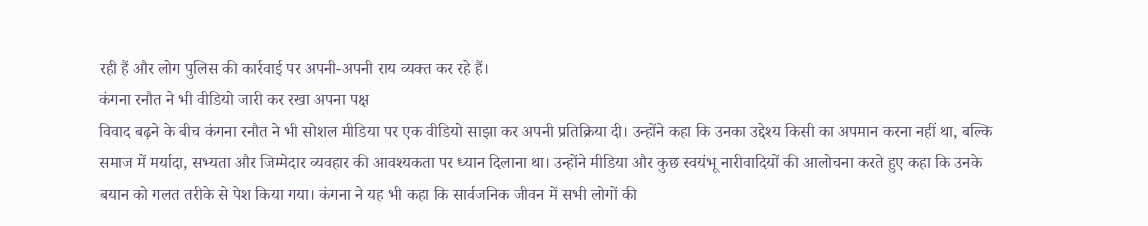रही हैं और लोग पुलिस की कार्रवाई पर अपनी-अपनी राय व्यक्त कर रहे हैं।
कंगना रनौत ने भी वीडियो जारी कर रखा अपना पक्ष
विवाद बढ़ने के बीच कंगना रनौत ने भी सोशल मीडिया पर एक वीडियो साझा कर अपनी प्रतिक्रिया दी। उन्होंने कहा कि उनका उद्देश्य किसी का अपमान करना नहीं था, बल्कि समाज में मर्यादा, सभ्यता और जिम्मेदार व्यवहार की आवश्यकता पर ध्यान दिलाना था। उन्होंने मीडिया और कुछ स्वयंभू नारीवादियों की आलोचना करते हुए कहा कि उनके बयान को गलत तरीके से पेश किया गया। कंगना ने यह भी कहा कि सार्वजनिक जीवन में सभी लोगों की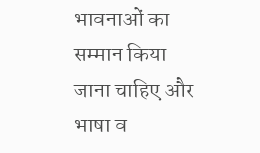भावनाओं का सम्मान किया जाना चाहिए और भाषा व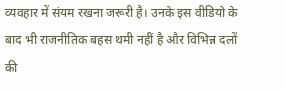व्यवहार में संयम रखना जरूरी है। उनके इस वीडियो के बाद भी राजनीतिक बहस थमी नहीं है और विभिन्न दलों की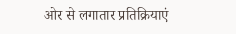ओर से लगातार प्रतिक्रियाएं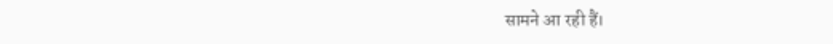सामने आ रही हैं।